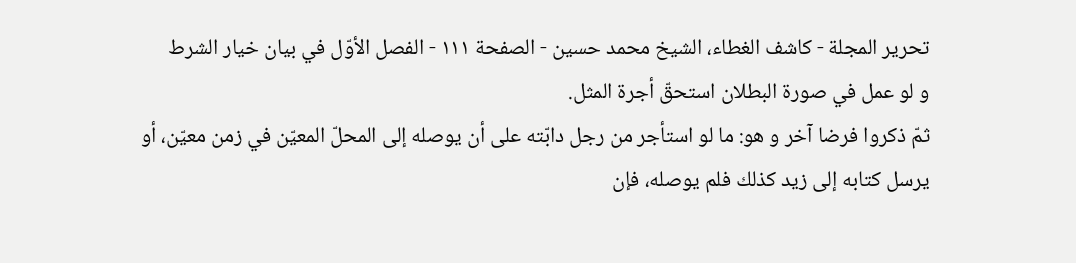تحرير المجلة - كاشف الغطاء، الشيخ محمد حسين - الصفحة ١١١ - الفصل الأوّل في بيان خيار الشرط
و لو عمل في صورة البطلان استحقّ أجرة المثل.
ثمّ ذكروا فرضا آخر و هو: ما لو استأجر من رجل دابّته على أن يوصله إلى المحلّ المعيّن في زمن معيّن، أو يرسل كتابه إلى زيد كذلك فلم يوصله، فإن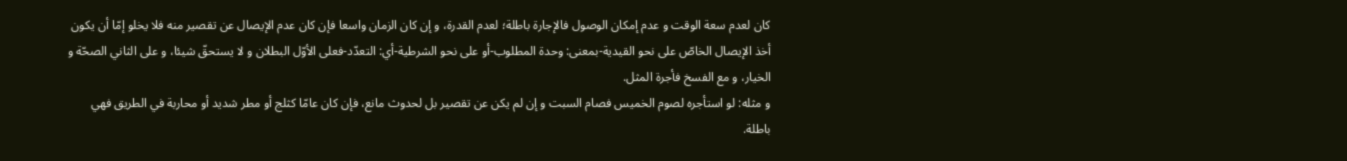كان لعدم سعة الوقت و عدم إمكان الوصول فالإجارة باطلة؛ لعدم القدرة، و إن كان الزمان واسعا فإن كان عدم الإيصال عن تقصير منه فلا يخلو إمّا أن يكون أخذ الإيصال الخاصّ على نحو القيدية-بمعنى: وحدة المطلوب-أو على نحو الشرطية-أي: التعدّد-فعلى الأوّل البطلان و لا يستحقّ شيئا، و على الثاني الصحّة و الخيار، و مع الفسخ فأجرة المثل.
و مثله: لو استأجره لصوم الخميس فصام السبت و إن لم يكن عن تقصير بل لحدوث مانع، فإن كان عامّا كثلج أو مطر شديد أو محاربة في الطريق فهي باطلة.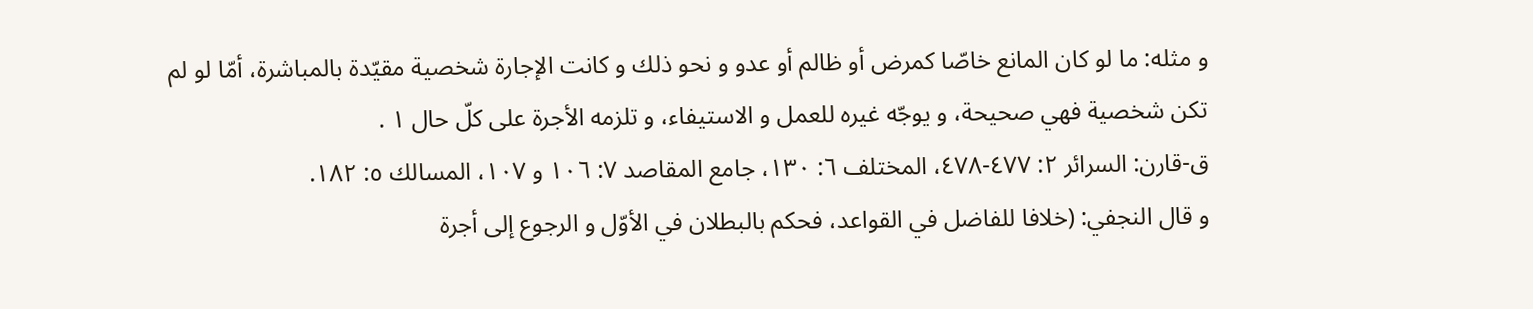و مثله: ما لو كان المانع خاصّا كمرض أو ظالم أو عدو و نحو ذلك و كانت الإجارة شخصية مقيّدة بالمباشرة، أمّا لو لم تكن شخصية فهي صحيحة، و يوجّه غيره للعمل و الاستيفاء، و تلزمه الأجرة على كلّ حال ١ .
ق-قارن: السرائر ٢: ٤٧٧-٤٧٨، المختلف ٦: ١٣٠، جامع المقاصد ٧: ١٠٦ و ١٠٧، المسالك ٥: ١٨٢.
و قال النجفي: (خلافا للفاضل في القواعد، فحكم بالبطلان في الأوّل و الرجوع إلى أجرة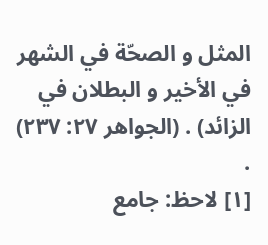المثل و الصحّة في الشهر في الأخير و البطلان في الزائد) . (الجواهر ٢٧: ٢٣٧) .
[١] لاحظ: جامع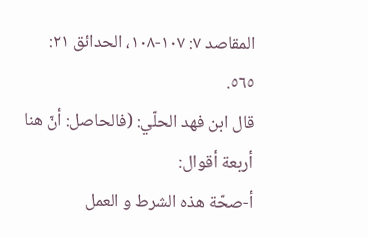المقاصد ٧: ١٠٧-١٠٨، الحدائق ٢١: ٥٦٥.
قال ابن فهد الحلّي: (فالحاصل: أنّ هنا أربعة أقوال:
أ-صحّة هذه الشرط و العمل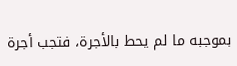بموجبه ما لم يحط بالأجرة، فتجب أجرة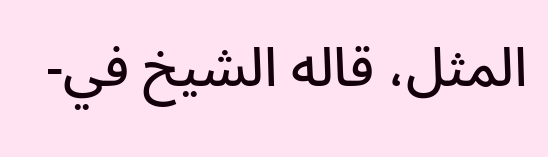المثل، قاله الشيخ في-